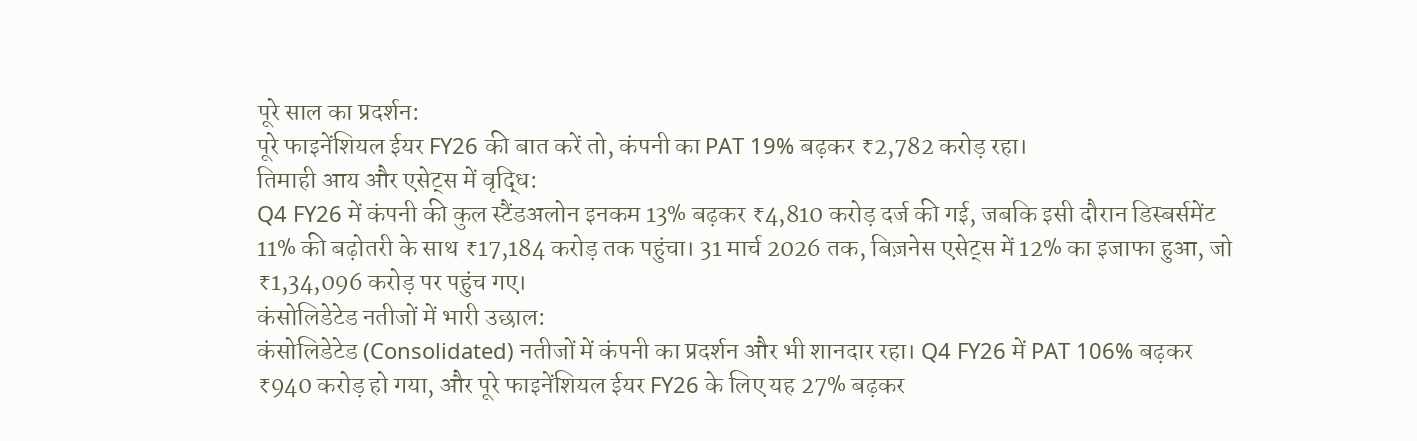पूरे साल का प्रदर्शन:
पूरे फाइनेंशियल ईयर FY26 की बात करें तो, कंपनी का PAT 19% बढ़कर ₹2,782 करोड़ रहा।
तिमाही आय और एसेट्स में वृद्धि:
Q4 FY26 में कंपनी की कुल स्टैंडअलोन इनकम 13% बढ़कर ₹4,810 करोड़ दर्ज की गई, जबकि इसी दौरान डिस्बर्समेंट 11% की बढ़ोतरी के साथ ₹17,184 करोड़ तक पहुंचा। 31 मार्च 2026 तक, बिज़नेस एसेट्स में 12% का इजाफा हुआ, जो ₹1,34,096 करोड़ पर पहुंच गए।
कंसोलिडेटेड नतीजों में भारी उछाल:
कंसोलिडेटेड (Consolidated) नतीजों में कंपनी का प्रदर्शन और भी शानदार रहा। Q4 FY26 में PAT 106% बढ़कर ₹940 करोड़ हो गया, और पूरे फाइनेंशियल ईयर FY26 के लिए यह 27% बढ़कर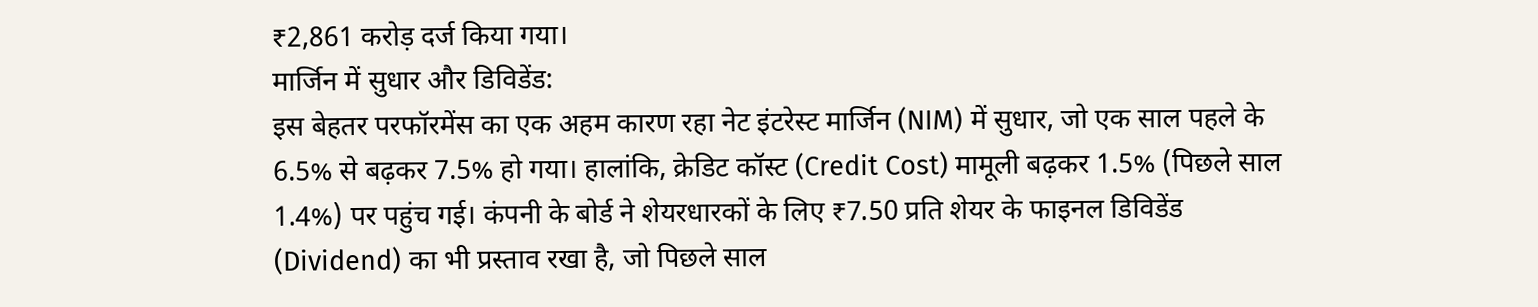₹2,861 करोड़ दर्ज किया गया।
मार्जिन में सुधार और डिविडेंड:
इस बेहतर परफॉरमेंस का एक अहम कारण रहा नेट इंटरेस्ट मार्जिन (NIM) में सुधार, जो एक साल पहले के 6.5% से बढ़कर 7.5% हो गया। हालांकि, क्रेडिट कॉस्ट (Credit Cost) मामूली बढ़कर 1.5% (पिछले साल 1.4%) पर पहुंच गई। कंपनी के बोर्ड ने शेयरधारकों के लिए ₹7.50 प्रति शेयर के फाइनल डिविडेंड (Dividend) का भी प्रस्ताव रखा है, जो पिछले साल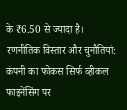के ₹6.50 से ज्यादा है।
रणनीतिक विस्तार और चुनौतियां:
कंपनी का फोकस सिर्फ व्हीकल फाइनेंसिंग पर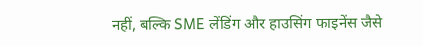नहीं, बल्कि SME लेंडिंग और हाउसिंग फाइनेंस जैसे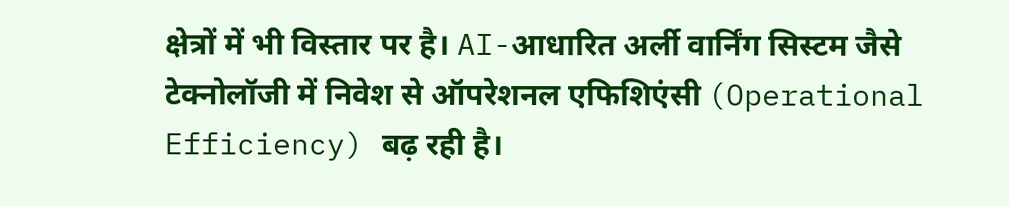क्षेत्रों में भी विस्तार पर है। AI-आधारित अर्ली वार्निंग सिस्टम जैसे टेक्नोलॉजी में निवेश से ऑपरेशनल एफिशिएंसी (Operational Efficiency) बढ़ रही है।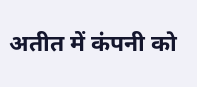अतीत में कंपनी को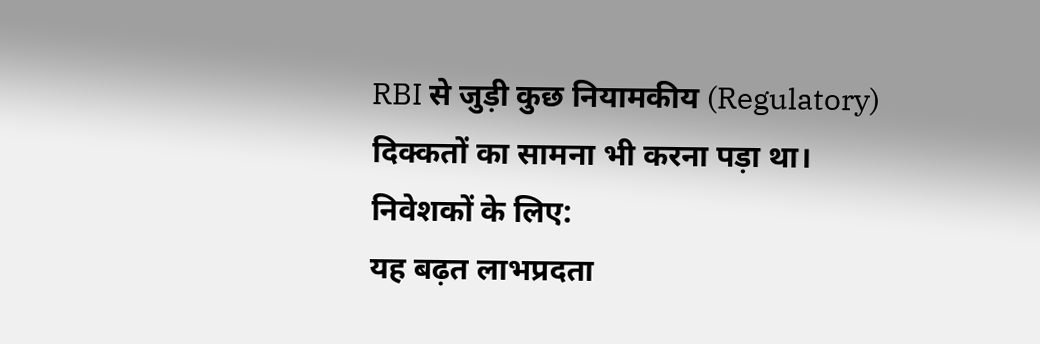RBI से जुड़ी कुछ नियामकीय (Regulatory) दिक्कतों का सामना भी करना पड़ा था।
निवेशकों के लिए:
यह बढ़त लाभप्रदता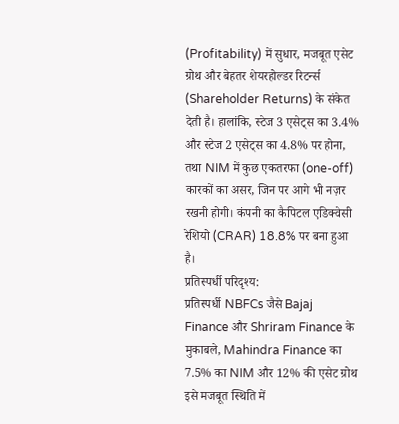(Profitability) में सुधार, मजबूत एसेट ग्रोथ और बेहतर शेयरहोल्डर रिटर्न्स (Shareholder Returns) के संकेत देती है। हालांकि, स्टेज 3 एसेट्स का 3.4% और स्टेज 2 एसेट्स का 4.8% पर होना, तथा NIM में कुछ एकतरफा (one-off) कारकों का असर, जिन पर आगे भी नज़र रखनी होगी। कंपनी का कैपिटल एडिक्वेसी रेशियो (CRAR) 18.8% पर बना हुआ है।
प्रतिस्पर्धी परिदृश्य:
प्रतिस्पर्धी NBFCs जैसे Bajaj Finance और Shriram Finance के मुकाबले, Mahindra Finance का 7.5% का NIM और 12% की एसेट ग्रोथ इसे मजबूत स्थिति में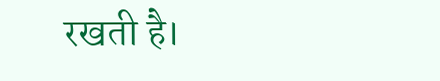रखती है।